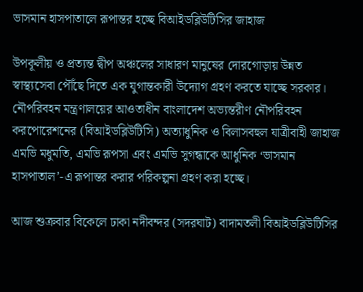ভাসমান হাসপাতালে রূপান্তর হচ্ছে বিআইডব্লিউটিসির জাহাজ

উপকূলীয় ও প্রত্যন্ত দ্বীপ অঞ্চলের সাধারণ মানুষের দোরগোড়ায় উন্নত স্বাস্থ্যসেবা পৌঁছে দিতে এক যুগান্তকারী উদ্যোগ গ্রহণ করতে যাচ্ছে সরকার। নৌপরিবহন মন্ত্রণালয়ের আওতাধীন বাংলাদেশ অভ্যন্তরীণ নৌপরিবহন করপোরেশনের (বিআইডব্লিউটিসি) অত্যাধুনিক ও বিলাসবহুল যাত্রীবাহী জাহাজ এমভি মধুমতি, এমভি রূপসা এবং এমভি সুগন্ধাকে আধুনিক ‘ভাসমান হাসপাতাল’-এ রূপান্তর করার পরিকল্পনা গ্রহণ করা হচ্ছে।

আজ শুক্রবার বিকেলে ঢাকা নদীবন্দর (সদরঘাট) বাদামতলী বিআইডব্লিউটিসির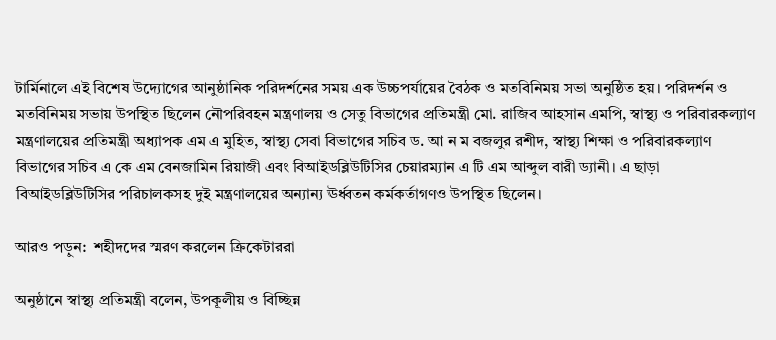টার্মিনালে এই বিশেষ উদ্যোগের আনুষ্ঠানিক পরিদর্শনের সময় এক উচ্চপর্যায়ের বৈঠক ও মতবিনিময় সভা অনুষ্ঠিত হয়। পরিদর্শন ও মতবিনিময় সভায় উপস্থিত ছিলেন নৌপরিবহন মন্ত্রণালয় ও সেতু বিভাগের প্রতিমন্ত্রী মো. রাজিব আহসান এমপি, স্বাস্থ্য ও পরিবারকল্যাণ মন্ত্রণালয়ের প্রতিমন্ত্রী অধ্যাপক এম এ মুহিত, স্বাস্থ্য সেবা বিভাগের সচিব ড. আ ন ম বজলুর রশীদ, স্বাস্থ্য শিক্ষা ও পরিবারকল্যাণ বিভাগের সচিব এ কে এম বেনজামিন রিয়াজী এবং বিআইডব্লিউটিসির চেয়ারম্যান এ টি এম আব্দুল বারী ড্যানী। এ ছাড়া বিআইডব্লিউটিসির পরিচালকসহ দুই মন্ত্রণালয়ের অন্যান্য ঊর্ধ্বতন কর্মকর্তাগণও উপস্থিত ছিলেন।

আরও পড়ুন:  শহীদদের স্মরণ করলেন ক্রিকেটাররা

অনুষ্ঠানে স্বাস্থ্য প্রতিমন্ত্রী বলেন, উপকূলীয় ও বিচ্ছিন্ন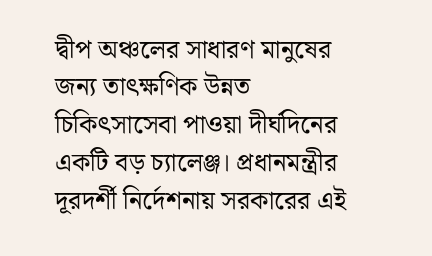দ্বীপ অঞ্চলের সাধারণ মানুষের জন্য তাৎক্ষণিক উন্নত চিকিৎসাসেবা পাওয়া দীর্ঘদিনের একটি বড় চ্যালেঞ্জ। প্রধানমন্ত্রীর দূরদর্শী নির্দেশনায় সরকারের এই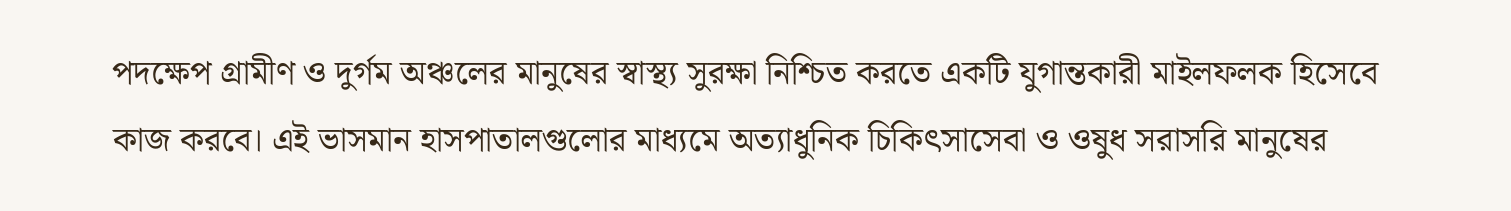পদক্ষেপ গ্রামীণ ও দুর্গম অঞ্চলের মানুষের স্বাস্থ্য সুরক্ষা নিশ্চিত করতে একটি যুগান্তকারী মাইলফলক হিসেবে কাজ করবে। এই ভাসমান হাসপাতালগুলোর মাধ্যমে অত্যাধুনিক চিকিৎসাসেবা ও ওষুধ সরাসরি মানুষের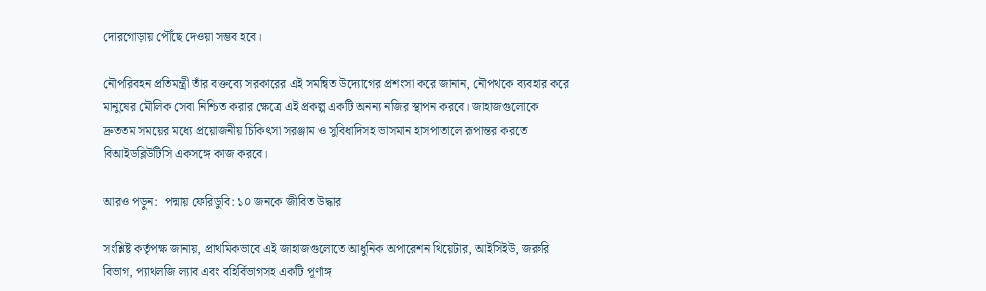দোরগোড়ায় পৌঁছে দেওয়া সম্ভব হবে।

নৌপরিবহন প্রতিমন্ত্রী তাঁর বক্তব্যে সরকারের এই সমন্বিত উদ্যোগের প্রশংসা করে জানান, নৌপথকে ব্যবহার করে মানুষের মৌলিক সেবা নিশ্চিত করার ক্ষেত্রে এই প্রকল্প একটি অনন্য নজির স্থাপন করবে। জাহাজগুলোকে দ্রুততম সময়ের মধ্যে প্রয়োজনীয় চিকিৎসা সরঞ্জাম ও সুবিধাদিসহ ভাসমান হাসপাতালে রূপান্তর করতে বিআইডব্লিউটিসি একসঙ্গে কাজ করবে।

আরও পড়ুন:  পদ্মায় ফেরিডুবি: ১০ জনকে জীবিত উদ্ধার

সংশ্লিষ্ট কর্তৃপক্ষ জানায়, প্রাথমিকভাবে এই জাহাজগুলোতে আধুনিক অপারেশন থিয়েটার, আইসিইউ, জরুরি বিভাগ, প্যাথলজি ল্যাব এবং বহির্বিভাগসহ একটি পূর্ণাঙ্গ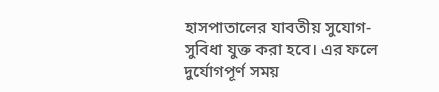হাসপাতালের যাবতীয় সুযোগ-সুবিধা যুক্ত করা হবে। এর ফলে দুর্যোগপূর্ণ সময়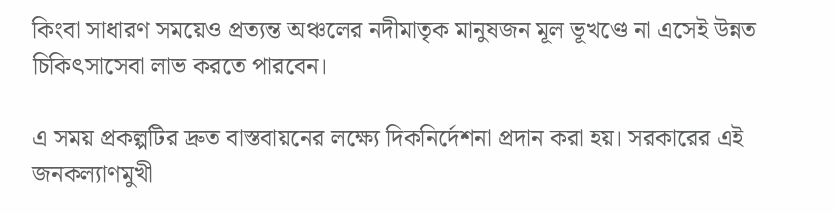কিংবা সাধারণ সময়েও প্রত্যন্ত অঞ্চলের নদীমাতৃক মানুষজন মূল ভূখণ্ডে না এসেই উন্নত চিকিৎসাসেবা লাভ করতে পারবেন।

এ সময় প্রকল্পটির দ্রুত বাস্তবায়নের লক্ষ্যে দিকনির্দেশনা প্রদান করা হয়। সরকারের এই জনকল্যাণমুখী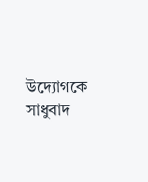উদ্যোগকে সাধুবাদ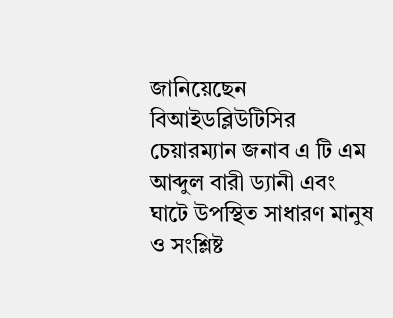জানিয়েছেন বিআইডব্লিউটিসির চেয়ারম্যান জনাব এ টি এম আব্দুল বারী ড্যানী এবং ঘাটে উপস্থিত সাধারণ মানুষ ও সংশ্লিষ্ট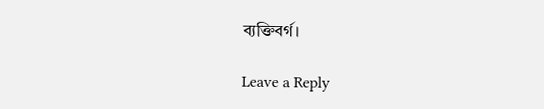ব্যক্তিবর্গ।

Leave a Reply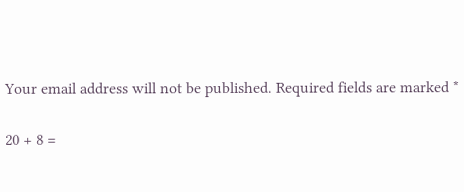Your email address will not be published. Required fields are marked *

20 + 8 =